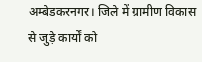अम्बेडकरनगर। जिले में ग्रामीण विकास से जुड़े कार्यों को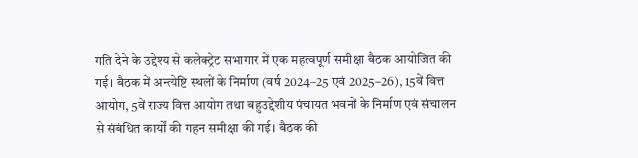गति देने के उद्देश्य से कलेक्ट्रेट सभागार में एक महत्वपूर्ण समीक्षा बैठक आयोजित की गई। बैठक में अन्त्येष्टि स्थलों के निर्माण (वर्ष 2024–25 एवं 2025–26), 15वें वित्त आयोग, 5वें राज्य वित्त आयोग तथा बहुउद्देशीय पंचायत भवनों के निर्माण एवं संचालन से संबंधित कार्यों की गहन समीक्षा की गई। बैठक की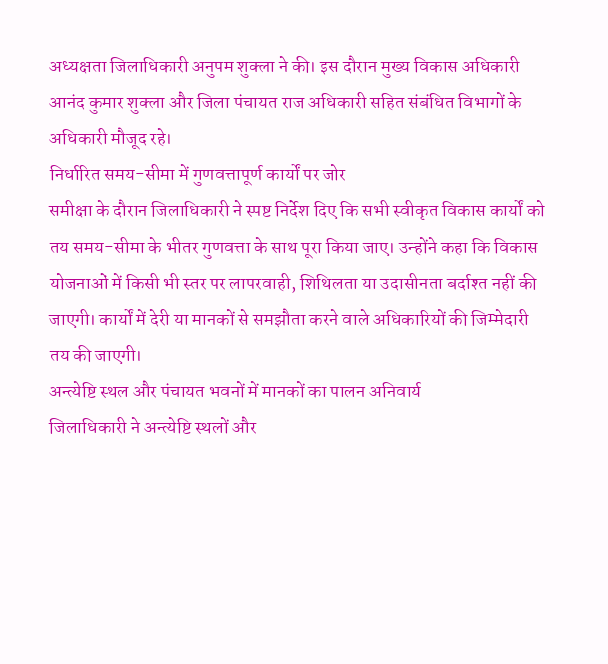अध्यक्षता जिलाधिकारी अनुपम शुक्ला ने की। इस दौरान मुख्य विकास अधिकारी आनंद कुमार शुक्ला और जिला पंचायत राज अधिकारी सहित संबंधित विभागों के अधिकारी मौजूद रहे।
निर्धारित समय-सीमा में गुणवत्तापूर्ण कार्यों पर जोर
समीक्षा के दौरान जिलाधिकारी ने स्पष्ट निर्देश दिए कि सभी स्वीकृत विकास कार्यों को तय समय-सीमा के भीतर गुणवत्ता के साथ पूरा किया जाए। उन्होंने कहा कि विकास योजनाओं में किसी भी स्तर पर लापरवाही, शिथिलता या उदासीनता बर्दाश्त नहीं की जाएगी। कार्यों में देरी या मानकों से समझौता करने वाले अधिकारियों की जिम्मेदारी तय की जाएगी।
अन्त्येष्टि स्थल और पंचायत भवनों में मानकों का पालन अनिवार्य
जिलाधिकारी ने अन्त्येष्टि स्थलों और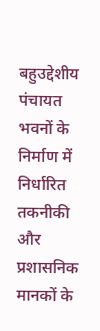बहुउद्देशीय पंचायत भवनों के निर्माण में निर्धारित तकनीकी और प्रशासनिक मानकों के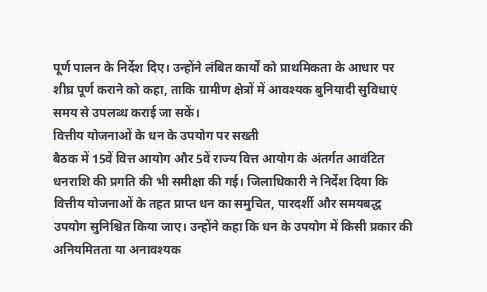पूर्ण पालन के निर्देश दिए। उन्होंने लंबित कार्यों को प्राथमिकता के आधार पर शीघ्र पूर्ण कराने को कहा, ताकि ग्रामीण क्षेत्रों में आवश्यक बुनियादी सुविधाएं समय से उपलब्ध कराई जा सकें।
वित्तीय योजनाओं के धन के उपयोग पर सख्ती
बैठक में 15वें वित्त आयोग और 5वें राज्य वित्त आयोग के अंतर्गत आवंटित धनराशि की प्रगति की भी समीक्षा की गई। जिलाधिकारी ने निर्देश दिया कि वित्तीय योजनाओं के तहत प्राप्त धन का समुचित, पारदर्शी और समयबद्ध उपयोग सुनिश्चित किया जाए। उन्होंने कहा कि धन के उपयोग में किसी प्रकार की अनियमितता या अनावश्यक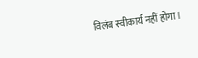विलंब स्वीकार्य नहीं होगा।